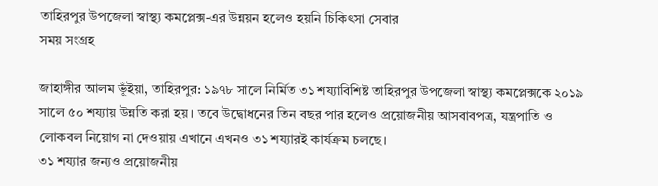তাহিরপুর উপজেলা স্বাস্থ্য কমপ্লেক্স-এর উন্নয়ন হলেও হয়নি চিকিৎসা সেবার
সময় সংগ্রহ

জাহাঙ্গীর আলম ভূঁইয়া, তাহিরপুর: ১৯৭৮ সালে নির্মিত ৩১ শয্যাবিশিষ্ট তাহিরপুর উপজেলা স্বাস্থ্য কমপ্লেক্সকে ২০১৯ সালে ৫০ শয্যায় উন্নতি করা হয়। তবে উদ্বোধনের তিন বছর পার হলেও প্রয়োজনীয় আসবাবপত্র, যন্ত্রপাতি ও লোকবল নিয়োগ না দেওয়ায় এখানে এখনও ৩১ শয্যারই কার্যক্রম চলছে।
৩১ শয্যার জন্যও প্রয়োজনীয়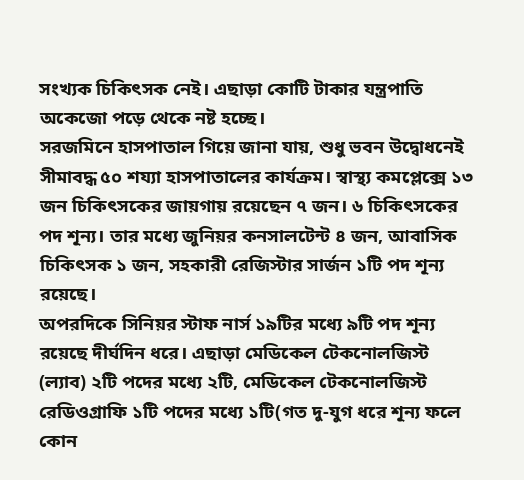সংখ্যক চিকিৎসক নেই। এছাড়া কোটি টাকার যন্ত্রপাতি অকেজো পড়ে থেকে নষ্ট হচ্ছে।
সরজমিনে হাসপাতাল গিয়ে জানা যায়, শুধু ভবন উদ্বোধনেই সীমাবদ্ধ ৫০ শয্যা হাসপাতালের কার্যক্রম। স্বাস্থ্য কমপ্লেক্সে ১৩ জন চিকিৎসকের জায়গায় রয়েছেন ৭ জন। ৬ চিকিৎসকের পদ শূন্য। তার মধ্যে জুনিয়র কনসালটেন্ট ৪ জন, আবাসিক চিকিৎসক ১ জন, সহকারী রেজিস্টার সার্জন ১টি পদ শূন্য রয়েছে।
অপরদিকে সিনিয়র স্টাফ নার্স ১৯টির মধ্যে ৯টি পদ শূন্য রয়েছে দীর্ঘদিন ধরে। এছাড়া মেডিকেল টেকনোলজিস্ট (ল্যাব) ২টি পদের মধ্যে ২টি, মেডিকেল টেকনোলজিস্ট রেডিওগ্রাফি ১টি পদের মধ্যে ১টি(গত দু-যুগ ধরে শূন্য ফলে কোন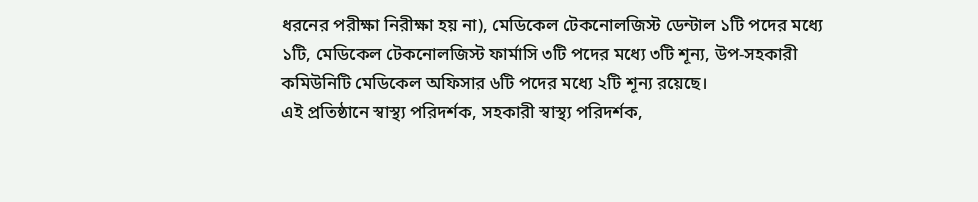ধরনের পরীক্ষা নিরীক্ষা হয় না), মেডিকেল টেকনোলজিস্ট ডেন্টাল ১টি পদের মধ্যে ১টি, মেডিকেল টেকনোলজিস্ট ফার্মাসি ৩টি পদের মধ্যে ৩টি শূন্য, উপ-সহকারী কমিউনিটি মেডিকেল অফিসার ৬টি পদের মধ্যে ২টি শূন্য রয়েছে।
এই প্রতিষ্ঠানে স্বাস্থ্য পরিদর্শক, সহকারী স্বাস্থ্য পরিদর্শক,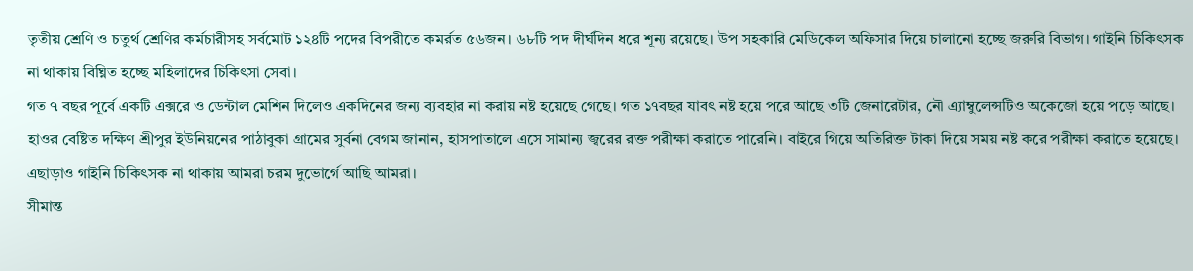তৃতীয় শ্রেণি ও চতুর্থ শ্রেণির কর্মচারীসহ সর্বমোট ১২৪টি পদের বিপরীতে কমর্রত ৫৬জন। ৬৮টি পদ দীর্ঘদিন ধরে শূন্য রয়েছে। উপ সহকারি মেডিকেল অফিসার দিয়ে চালানো হচ্ছে জরুরি বিভাগ। গাইনি চিকিৎসক না থাকায় বিঘ্নিত হচ্ছে মহিলাদের চিকিৎসা সেবা।
গত ৭ বছর পূর্বে একটি এক্সরে ও ডেন্টাল মেশিন দিলেও একদিনের জন্য ব্যবহার না করায় নষ্ট হয়েছে গেছে। গত ১৭বছর যাবৎ নষ্ট হয়ে পরে আছে ৩টি জেনারেটার, নৌ এ্যাম্বুলেন্সটিও অকেজো হয়ে পড়ে আছে।
হাওর বেষ্টিত দক্ষিণ শ্রীপুর ইউনিয়নের পাঠাবুকা গ্রামের সুর্বনা বেগম জানান, হাসপাতালে এসে সামান্য জ্বরের রক্ত পরীক্ষা করাতে পারেনি। বাইরে গিয়ে অতিরিক্ত টাকা দিয়ে সময় নষ্ট করে পরীক্ষা করাতে হয়েছে। এছাড়াও গাইনি চিকিৎসক না থাকায় আমরা চরম দুভোর্গে আছি আমরা।
সীমান্ত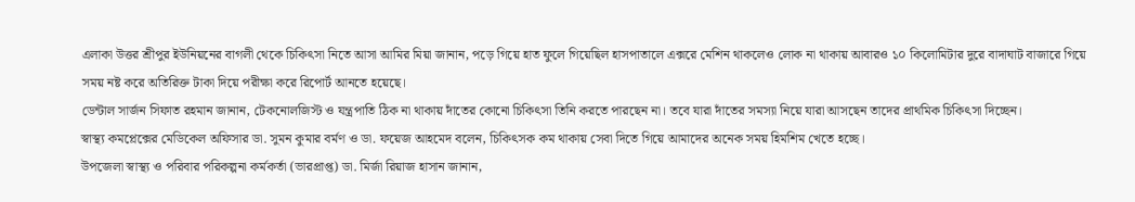এলাকা উত্তর শ্রীপুর ইউনিয়নের বাগলী থেকে চিকিৎসা নিতে আসা আমির মিয়া জানান, পড়ে গিয়ে হাত ফুলে গিয়েছিল হাসপাতালে এক্সরে মেশিন থাকলেও লোক না থাকায় আবারও ১০ কিলোমিটার দুরে বাদাঘাট বাজারে গিয়ে সময় নষ্ট করে অতিরিক্ত টাকা দিয়ে পরীক্ষা করে রিপোর্ট আনতে হয়েছে।
ডেন্টাল সার্জন সিফাত রহমান জানান, টেকনোলজিস্ট ও যন্ত্রপাতি ঠিক না থাকায় দাঁতের কোনো চিকিৎসা তিনি করতে পারছেন না। তবে যারা দাঁতের সমস্যা নিয়ে যারা আসছেন তাদের প্রাথমিক চিকিৎসা দিচ্ছেন।
স্বাস্থ্য কমপ্লেক্সের মেডিকেল অফিসার ডা. সুমন কুমার বর্মণ ও ডা. ফয়েজ আহমেদ বলেন, চিকিৎসক কম থাকায় সেবা দিতে গিয়ে আমাদের অনেক সময় হিমশিম খেতে হচ্ছে।
উপজেলা স্বাস্থ্য ও পরিবার পরিকল্পনা কর্মকর্তা (ভারপ্রাপ্ত) ডা. মির্জা রিয়াজ হাসান জানান,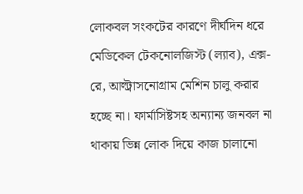লোকবল সংকটের কারণে দীর্ঘদিন ধরে মেডিকেল টেকনোলজিস্ট (ল্যাব), এক্স-রে, আল্ট্রাসনোগ্রাম মেশিন চালু করার হচ্ছে না। ফার্মাসিষ্টসহ অন্যান্য জনবল না থাকায় ভিন্ন লোক দিয়ে কাজ চালানো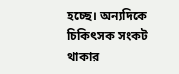হচ্ছে। অন্যদিকে চিকিৎসক সংকট থাকার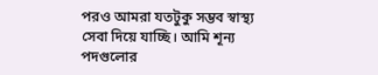পরও আমরা যতটুকু সম্ভব স্বাস্থ্য সেবা দিয়ে যাচ্ছি। আমি শূন্য পদগুলোর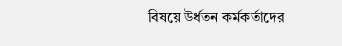বিষয়ে উর্ধতন কর্মকর্তাদের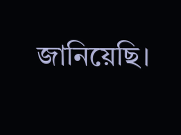জানিয়েছি।